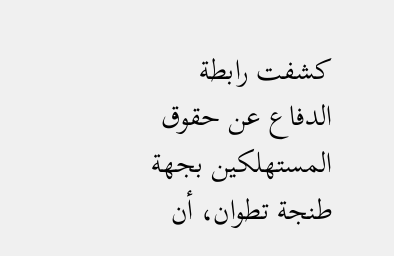كشفت رابطة الدفاع عن حقوق المستهلكين بجهة طنجة تطوان، أن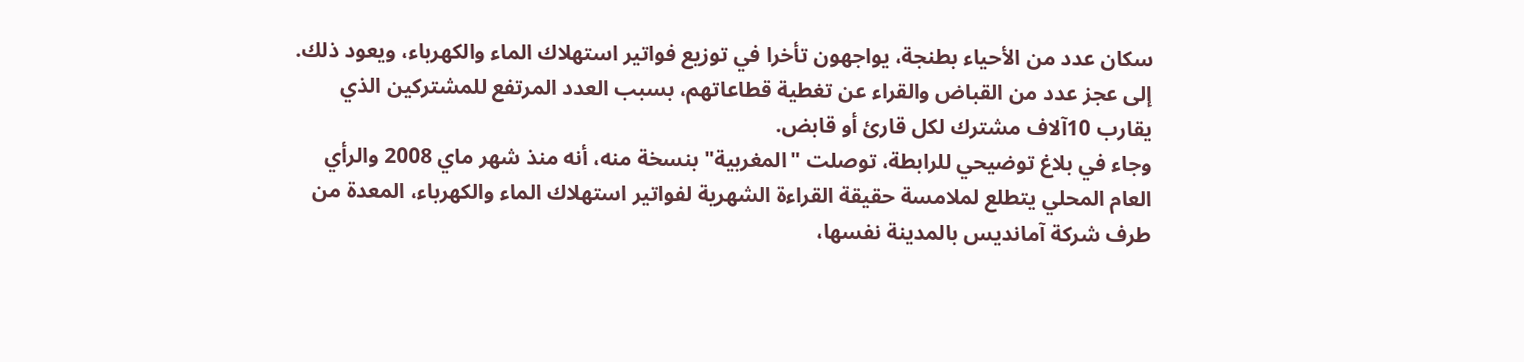سكان عدد من الأحياء بطنجة، يواجهون تأخرا في توزيع فواتير استهلاك الماء والكهرباء، ويعود ذلك.
إلى عجز عدد من القباض والقراء عن تغطية قطاعاتهم، بسبب العدد المرتفع للمشتركين الذي يقارب 10آلاف مشترك لكل قارئ أو قابض.
وجاء في بلاغ توضيحي للرابطة، توصلت "المغربية" بنسخة منه، أنه منذ شهر ماي 2008 والرأي العام المحلي يتطلع لملامسة حقيقة القراءة الشهرية لفواتير استهلاك الماء والكهرباء، المعدة من طرف شركة آمانديس بالمدينة نفسها،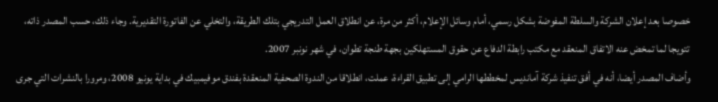خصوصا بعد إعلان الشركة والسلطة المفوضة بشكل رسمي، أمام وسائل الإعلام، أكثر من مرة، عن انطلاق العمل التدريجي بتلك الطريقة، والتخلي عن الفاتورة التقديرية. وجاء ذلك، حسب المصدر ذاته، تتويجا لما تمخض عنه الاتفاق المنعقد مع مكتب رابطة الدفاع عن حقوق المستهلكين بجهة طنجة تطوان، في شهر نونبر 2007.
وأضاف المصدر أيضا، أنه في أفق تنفيذ شركة آمانديس لمخططها الرامي إلى تطبيق القراءة، عملت، انطلاقا من الندوة الصحفية المنعقدة بفندق موفيمبيك في بداية يونيو 2008، ومرورا بالنشرات التي جرى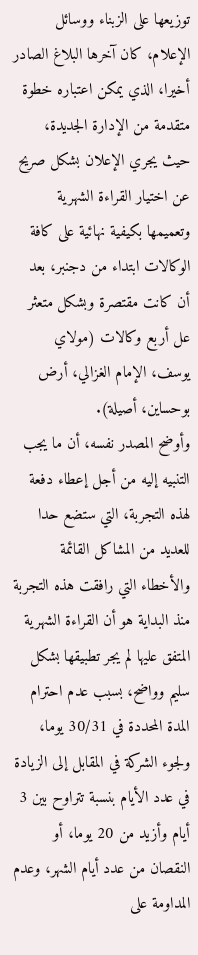توزيعها على الزبناء ووسائل الإعلام، كان آخرها البلاغ الصادر أخيرا، الذي يمكن اعتباره خطوة متقدمة من الإدارة الجديدة، حيث يجري الإعلان بشكل صريح عن اختيار القراءة الشهرية وتعميمها بكيفية نهائية على كافة الوكالات ابتداء من دجنبر، بعد أن كانت مقتصرة وبشكل متعثر عل أربع وكالات (مولاي يوسف، الإمام الغزالي، أرض بوحساين، أصيلة).
وأوضح المصدر نفسه، أن ما يجب التنبيه إليه من أجل إعطاء دفعة لهذه التجربة، التي ستضع حدا للعديد من المشاكل القائمة والأخطاء التي رافقت هذه التجربة منذ البداية هو أن القراءة الشهرية المتفق عليها لم يجر تطبيقها بشكل سليم وواضح، بسبب عدم احترام المدة المحددة في 30/31 يوما، ولجوء الشركة في المقابل إلى الزيادة في عدد الأيام بنسبة تتراوح بين 3 أيام وأزيد من 20 يوما، أو النقصان من عدد أيام الشهر، وعدم المداومة على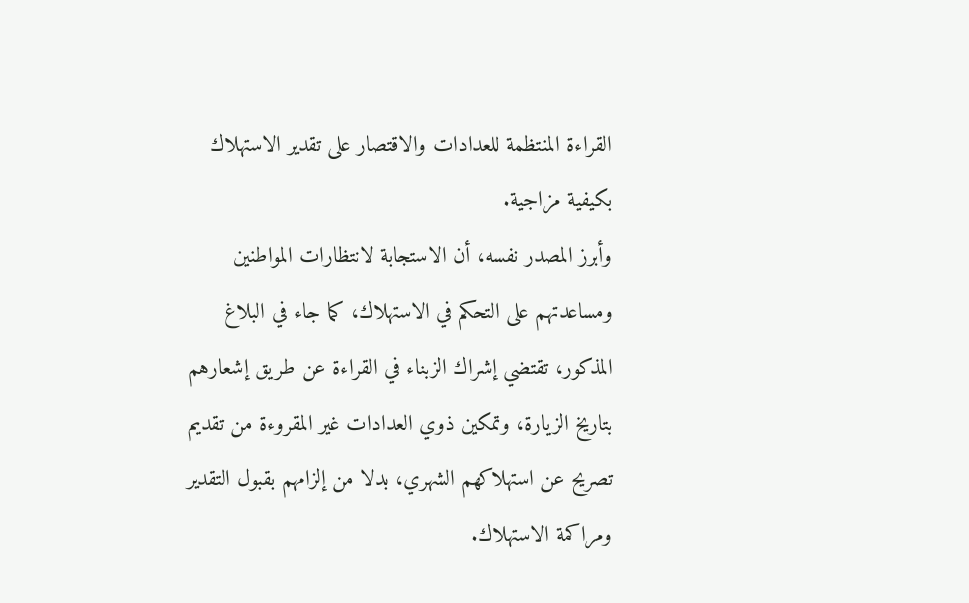القراءة المنتظمة للعدادات والاقتصار على تقدير الاستهلاك بكيفية مزاجية.
وأبرز المصدر نفسه، أن الاستجابة لانتظارات المواطنين ومساعدتهم على التحكم في الاستهلاك، كما جاء في البلاغ المذكور، تقتضي إشراك الزبناء في القراءة عن طريق إشعارهم بتاريخ الزيارة، وتمكين ذوي العدادات غير المقروءة من تقديم تصريح عن استهلاكهم الشهري، بدلا من إلزامهم بقبول التقدير ومراكمة الاستهلاك.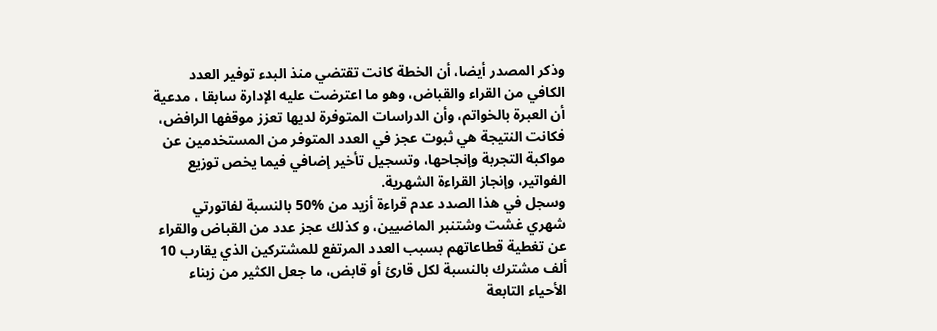وذكر المصدر أيضا، أن الخطة كانت تقتضي منذ البدء توفير العدد الكافي من القراء والقباض، وهو ما اعترضت عليه الإدارة سابقا ، مدعية أن العبرة بالخواتم، وأن الدراسات المتوفرة لديها تعزز موقفها الرافض، فكانت النتيجة هي ثبوت عجز في العدد المتوفر من المستخدمين عن مواكبة التجربة وإنجاحها، وتسجيل تأخير إضافي فيما يخص توزيع الفواتير، وإنجاز القراءة الشهرية.
وسجل في هذا الصدد عدم قراءة أزيد من %50 بالنسبة لفاتورتي شهري غشت وشتنبر الماضيين، و كذلك عجز عدد من القباض والقراء عن تغطية قطاعاتهم بسبب العدد المرتفع للمشتركين الذي يقارب 10 ألف مشترك بالنسبة لكل قارئ أو قابض، ما جعل الكثير من زبناء الأحياء التابعة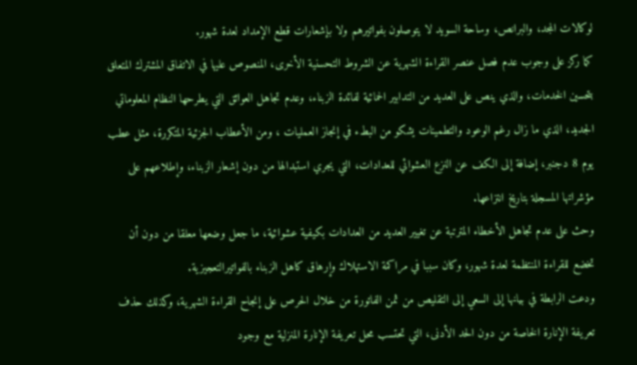لوكالات المجد، والبرانص، وساحة السويد لا يتوصلون بفواتيرهم ولا بإشعارات قطع الإمداد لعدة شهور.
كما ركز على وجوب عدم فصل عنصر القراءة الشهرية عن الشروط التحسنية الأخرى، المنصوص عليها في الاتفاق المشترك المتعلق بتحسين الخدمات، والذي ينص على العديد من التدابير الحمائية لفائدة الزبناء، وعدم تجاهل العوائق التي يطرحها النظام المعلوماتي الجديد، الذي ما زال رغم الوعود والتطمينات يشكو من البطء في إنجاز العمليات ، ومن الأعطاب الجزئية المتكررة، مثل عطب يوم 8 دجنبر، إضافة إلى الكف عن النزع العشوائي للعدادات، التي يجري استبدالها من دون إشعار الزبناء، وإطلاعهم على مؤشراتها المسجلة بتاريخ انتزاعها.
وحث على عدم تجاهل الأخطاء المترتبة عن تغيير العديد من العدادات بكيفية عشوائية، ما جعل وضعها معلقا من دون أن تخضع للقراءة المنتظمة لعدة شهور، وكان سببا في مراكمة الاستهلاك وإرهاق كاهل الزبناء بالفواتيرالتعجيزية.
ودعت الرابطة في بيانها إلى السعي إلى التقليص من ثمن الفاتورة من خلال الحرص على إنجاح القراءة الشهرية، وكذلك حذف تعريفة الإنارة الخاصة من دون الحد الأدنى، التي تحتسب محل تعريفة الإنارة المنزلية مع وجود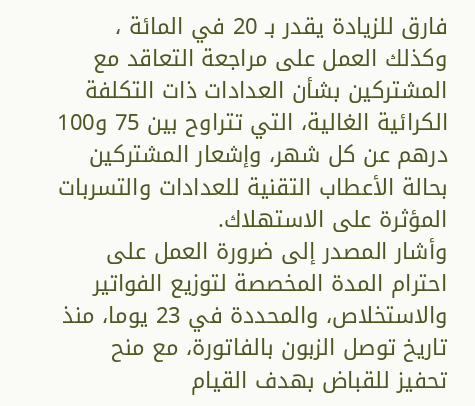فارق للزيادة يقدر بـ 20 في المائة ، وكذلك العمل على مراجعة التعاقد مع المشتركين بشأن العدادات ذات التكلفة الكرائية الغالية، التي تتراوح بين 75 و100 درهم عن كل شهر، وإشعار المشتركين بحالة الأعطاب التقنية للعدادات والتسربات المؤثرة على الاستهلاك.
وأشار المصدر إلى ضرورة العمل على احترام المدة المخصصة لتوزيع الفواتير والاستخلاص، والمحددة في 23 يوما، منذ تاريخ توصل الزبون بالفاتورة، مع منح تحفيز للقباض بهدف القيام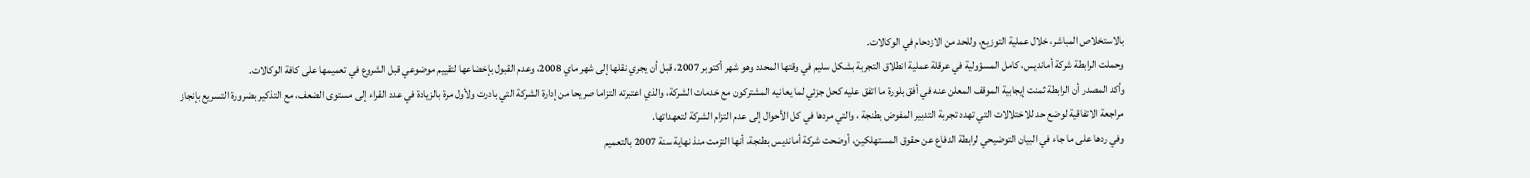بالاستخلاص المباشر، خلال عملية التوزيع، وللحد من الازدحام في الوكالات.
وحملت الرابطة شركة أمانديس، كامل المسؤولية في عرقلة عملية انطلاق التجربة بشكل سليم في وقتها المحدد وهو شهر أكتوبر 2007، قبل أن يجري نقلها إلى شهر ماي 2008، وعدم القبول بإخضاعها لتقييم موضوعي قبل الشروع في تعميمها على كافة الوكالات.
وأكد المصدر أن الرابطة ثمنت إيجابية الموقف المعلن عنه في أفق بلورة ما اتفق عليه كحل جزئي لما يعانيه المشتركون مع خدمات الشركة، والذي اعتبرته التزاما صريحا من إدارة الشركة التي بادرت ولأول مرة بالزيادة في عدد القراء إلى مستوى الضعف، مع التذكير بضرورة التسريع بإنجاز مراجعة الاتفاقية لوضع حد للاختلالات التي تهدد تجربة التدبير المفوض بطنجة ، والتي مردها في كل الأحوال إلى عدم التزام الشركة لتعهداتها.
وفي ردها على ما جاء في البيان التوضيحي لرابطة الدفاع عن حقوق المستهلكين، أوضحت شركة أمانديس بطنجة، أنها التزمت منذ نهاية سنة 2007 بالتعميم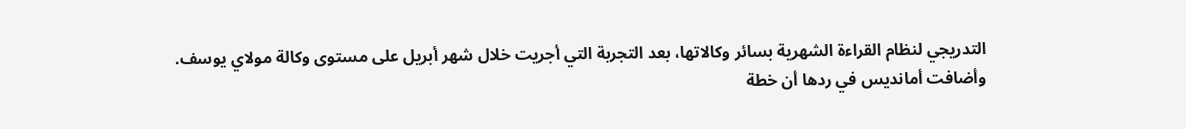التدريجي لنظام القراءة الشهرية بسائر وكالاتها، بعد التجربة التي أجريت خلال شهر أبريل على مستوى وكالة مولاي يوسف.
وأضافت أمانديس في ردها أن خطة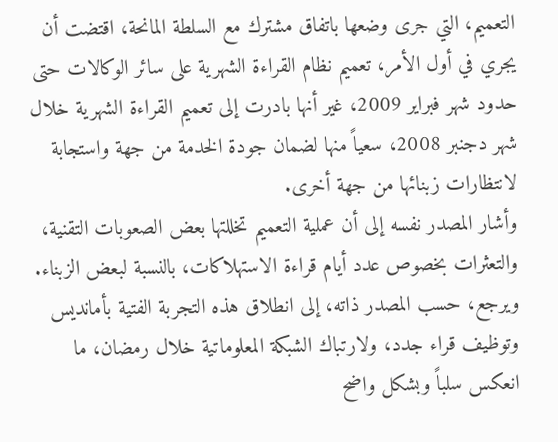التعميم، التي جرى وضعها باتفاق مشترك مع السلطة المانحة، اقتضت أن يجري في أول الأمر، تعميم نظام القراءة الشهرية على سائر الوكالات حتى حدود شهر فبراير 2009، غير أنها بادرت إلى تعميم القراءة الشهرية خلال شهر دجنبر 2008، سعياً منها لضمان جودة الخدمة من جهة واستجابة لانتظارات زبنائها من جهة أخرى.
وأشار المصدر نفسه إلى أن عملية التعميم تخللتها بعض الصعوبات التقنية، والتعثرات بخصوص عدد أيام قراءة الاستهلاكات، بالنسبة لبعض الزبناء. ويرجع، حسب المصدر ذاته، إلى انطلاق هذه التجربة الفتية بأمانديس وتوظيف قراء جدد، ولارتباك الشبكة المعلوماتية خلال رمضان، ما انعكس سلباً وبشكل واضح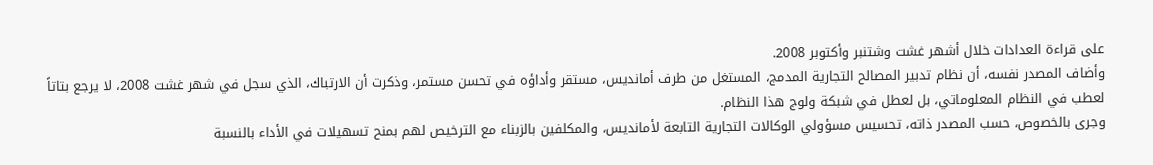على قراءة العدادات خلال أشهر غشت وشتنبر وأكتوبر 2008.
وأضاف المصدر نفسه، أن نظام تدبير المصالح التجارية المدمج، المستغل من طرف أمانديس، مستقر وأداؤه في تحسن مستمر، وذكرت أن الارتباك، الذي سجل في شهر غشت 2008، لا يرجع بتاتاً لعطب في النظام المعلوماتي، بل لعطل في شبكة ولوج هذا النظام.
وجرى بالخصوص، حسب المصدر ذاته، تحسيس مسؤولي الوكالات التجارية التابعة لأمانديس، والمكلفين بالزبناء مع الترخيص لهم بمنح تسهيلات في الأداء بالنسبة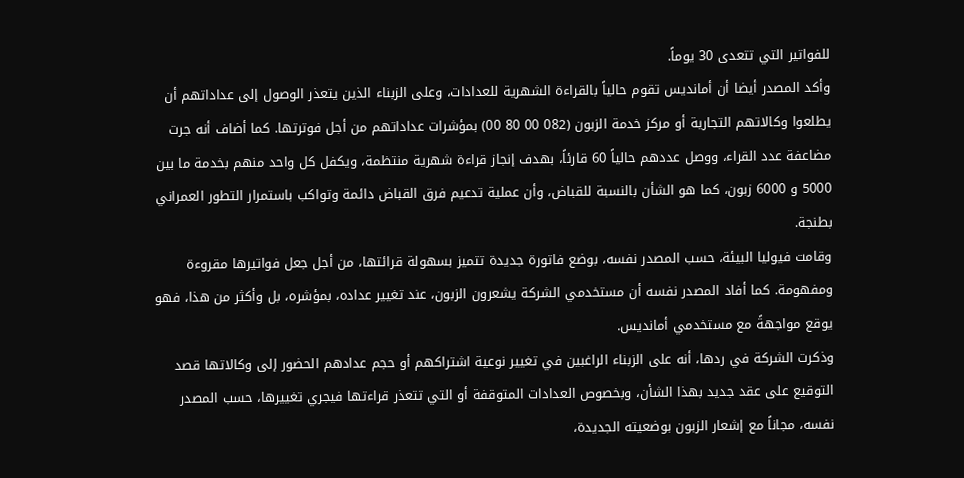للفواتير التي تتعدى 30 يوماً.
وأكد المصدر أيضا أن أمانديس تقوم حالياً بالقراءة الشهرية للعدادات، وعلى الزبناء الذين يتعذر الوصول إلى عداداتهم أن يطلعوا وكالاتهم التجارية أو مركز خدمة الزبون (082 00 80 00) بمؤشرات عداداتهم من أجل فوترتها. كما أضاف أنه جرت مضاعفة عدد القراء، ووصل عددهم حالياً 60 قارئاً، بهدف إنجاز قراءة شهرية منتظمة، ويكفل كل واحد منهم بخدمة ما بين 5000 و 6000 زبون، كما هو الشأن بالنسبة للقباض، وأن عملية تدعيم فرق القباض دائمة وتواكب باستمرار التطور العمراني بطنجة.
وقامت فيوليا البيئة، حسب المصدر نفسه، بوضع فاتورة جديدة تتميز بسهولة قرائتها، من أجل جعل فواتيرها مقروءة ومفهومة. كما أفاد المصدر نفسه أن مستخدمي الشركة يشعرون الزبون، عند تغيير عداده، بمؤشره، بل وأكثر من هذا، فهو يوقع مواجهةً مع مستخدمي أمانديس.
وذكرت الشركة في ردها، أنه على الزبناء الراغبين في تغيير نوعية اشتراكهم أو حجم عدادهم الحضور إلى وكالاتها قصد التوقيع على عقد جديد بهذا الشأن، وبخصوص العدادات المتوقفة أو التي تتعذر قراءتها فيجري تغييرها، حسب المصدر نفسه، مجاناً مع إشعار الزبون بوضعيته الجديدة،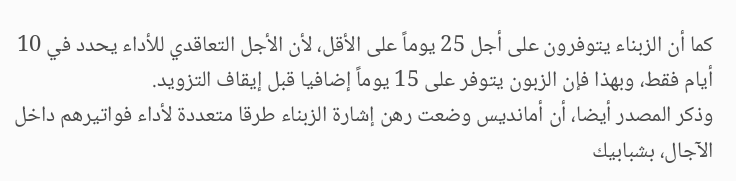كما أن الزبناء يتوفرون على أجل 25 يوماً على الأقل، لأن الأجل التعاقدي للأداء يحدد في 10 أيام فقط، وبهذا فإن الزبون يتوفر على 15 يوماً إضافيا قبل إيقاف التزويد.
وذكر المصدر أيضا، أن أمانديس وضعت رهن إشارة الزبناء طرقا متعددة لأداء فواتيرهم داخل الآجال، بشبابيك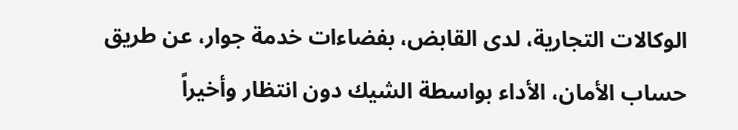الوكالات التجارية، لدى القابض، بفضاءات خدمة جوار، عن طريق حساب الأمان، الأداء بواسطة الشيك دون انتظار وأخيراً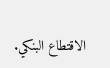الاقتطاع البنكي.